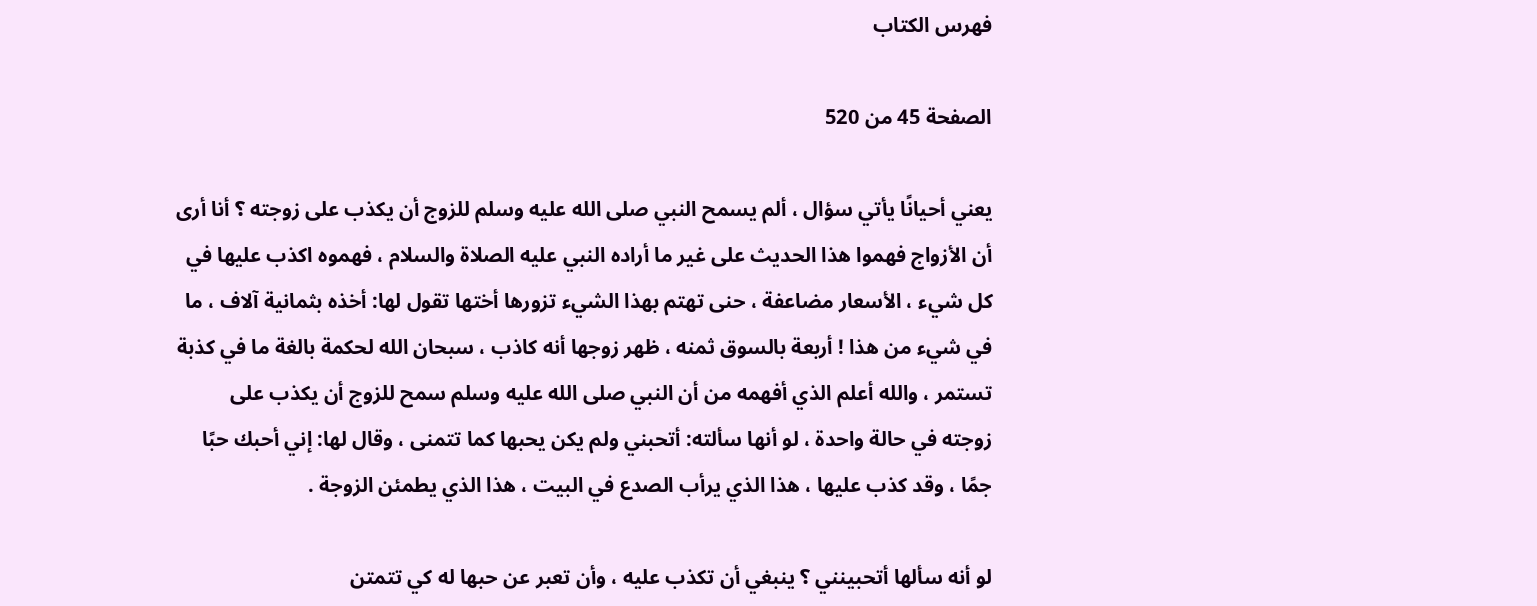فهرس الكتاب

الصفحة 45 من 520

يعني أحيانًا يأتي سؤال ، ألم يسمح النبي صلى الله عليه وسلم للزوج أن يكذب على زوجته ؟ أنا أرى أن الأزواج فهموا هذا الحديث على غير ما أراده النبي عليه الصلاة والسلام ، فهموه اكذب عليها في كل شيء ، الأسعار مضاعفة ، حنى تهتم بهذا الشيء تزورها أختها تقول لها: أخذه بثمانية آلاف ، ما في شيء من هذا ! أربعة بالسوق ثمنه ، ظهر زوجها أنه كاذب ، سبحان الله لحكمة بالغة ما في كذبة تستمر ، والله أعلم الذي أفهمه من أن النبي صلى الله عليه وسلم سمح للزوج أن يكذب على زوجته في حالة واحدة ، لو أنها سألته: أتحبني ولم يكن يحبها كما تتمنى ، وقال لها: إني أحبك حبًا جمًا ، وقد كذب عليها ، هذا الذي يرأب الصدع في البيت ، هذا الذي يطمئن الزوجة .

لو أنه سألها أتحبينني ؟ ينبغي أن تكذب عليه ، وأن تعبر عن حبها له كي تتمتن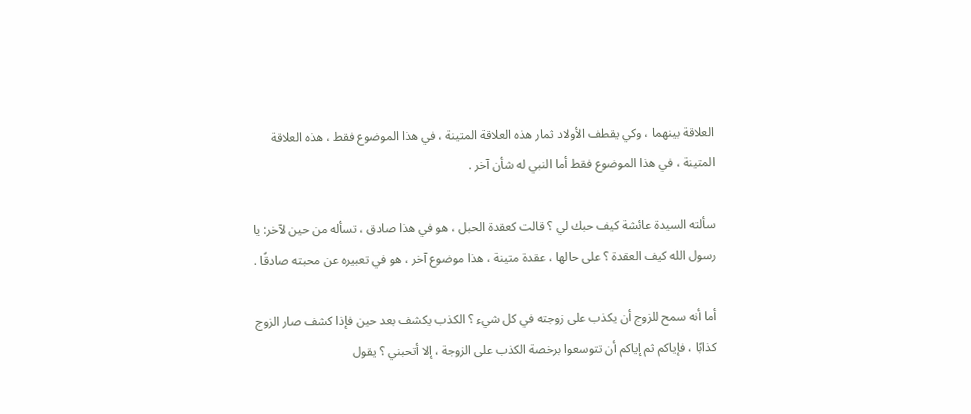العلاقة بينهما ، وكي يقطف الأولاد ثمار هذه العلاقة المتينة ، في هذا الموضوع فقط ، هذه العلاقة المتينة ، في هذا الموضوع فقط أما النبي له شأن آخر .

سألته السيدة عائشة كيف حبك لي ؟ قالت كعقدة الحبل ، هو في هذا صادق ، تسأله من حين لآخر: يا رسول الله كيف العقدة ؟ على حالها ، عقدة متينة ، هذا موضوع آخر ، هو في تعبيره عن محبته صادقًا .

أما أنه سمح للزوج أن يكذب على زوجته في كل شيء ؟ الكذب يكشف بعد حين فإذا كشف صار الزوج كذابًا ، فإياكم ثم إياكم أن تتوسعوا برخصة الكذب على الزوجة ، إلا أتحبني ؟ يقول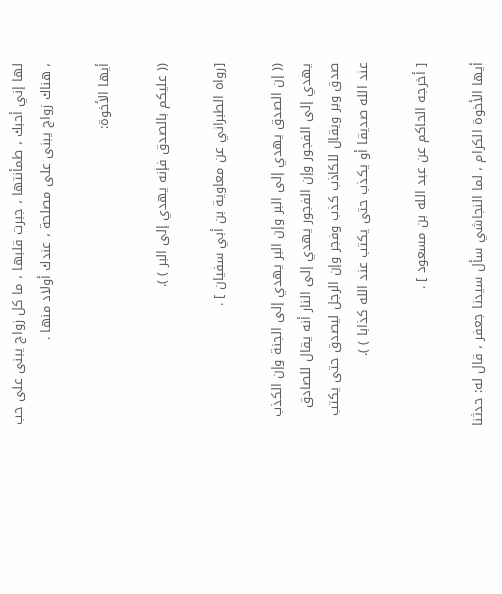لها إني أحبك ، طمأنتها ، جبرت قلبها ، ما كل زواج يبنى على حب ، هناك زواج يبنى على مصلحة ، عندك أولاد منها .

أيها الأخوة:

(( عليكم بالصدق فإنه يهدي إلى البر ) ).

[رواه الطبراني عن معاوية بن أبي سفيان ] .

(( إن الصدق يهدي إلى البر وإن البر يهدي إلى الجنة وإن الكذب يهدي إلى الفجور وإن الفجور يهدي إلى النار أنه يقال للصادق صدق وبر ويقال للكاذب كذب وفجر وإن الرجل ليصدق حتى يكتب عند الله صديقا أو يكذب حتى يكتب عند الله كذابا ) ).

[ أخرجه الحاكم عن عبد الله بن مسعود ] .

أيها الأخوة الكرام ، لما النجاشي سأل سيدنا جعفر ، قال له: حدثنا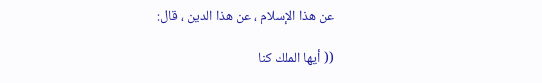عن هذا الإسلام ، عن هذا الدين ، قال:

(( أيها الملك كنا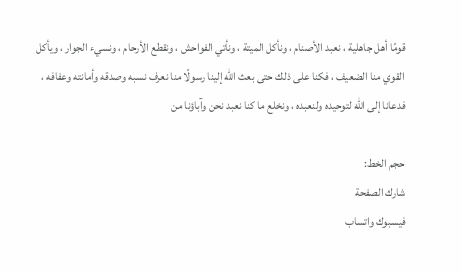قومًا أهل جاهلية ، نعبد الأصنام ، ونأكل الميتة ، ونأتي الفواحش ، ونقطع الأرحام ، ونسيء الجوار ، ويأكل القوي منا الضعيف ، فكنا على ذلك حتى بعث الله إلينا رسولًا منا نعرف نسبه وصدقه وأمانته وعفافه ، فدعانا إلى الله لتوحيده ولنعبده ، ونخلع ما كنا نعبد نحن وآباؤنا من

حجم الخط:
شارك الصفحة
فيسبوك واتساب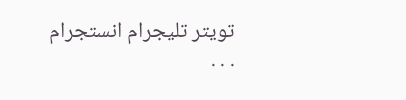تويتر تليجرام انستجرام
. . .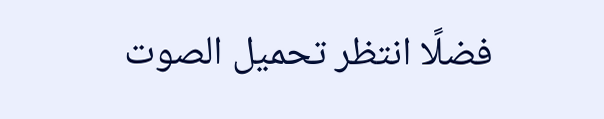فضلًا انتظر تحميل الصوت